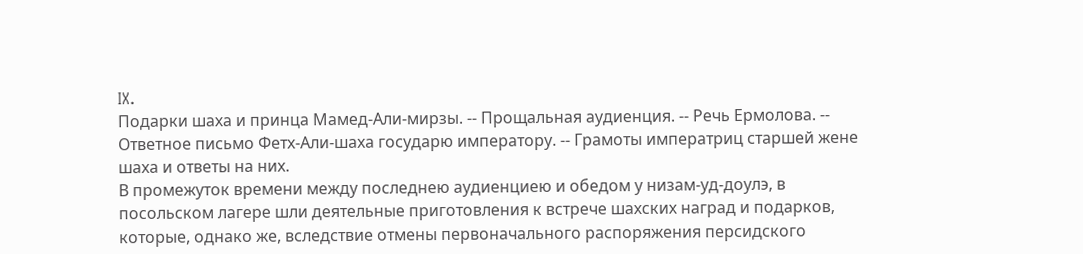IX.
Подарки шаха и принца Мамед-Али-мирзы. -- Прощальная аудиенция. -- Речь Ермолова. -- Ответное письмо Фетх-Али-шаха государю императору. -- Грамоты императриц старшей жене шаха и ответы на них.
В промежуток времени между последнею аудиенциею и обедом у низам-уд-доулэ, в посольском лагере шли деятельные приготовления к встрече шахских наград и подарков, которые, однако же, вследствие отмены первоначального распоряжения персидского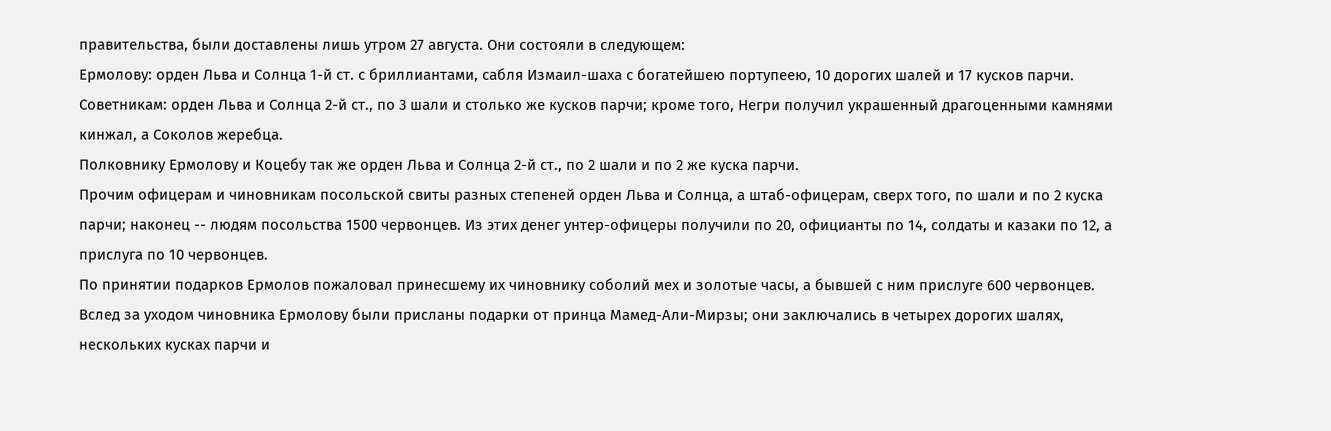правительства, были доставлены лишь утром 27 августа. Они состояли в следующем:
Ермолову: орден Льва и Солнца 1-й ст. с бриллиантами, сабля Измаил-шаха с богатейшею портупеею, 10 дорогих шалей и 17 кусков парчи.
Советникам: орден Льва и Солнца 2-й ст., по 3 шали и столько же кусков парчи; кроме того, Негри получил украшенный драгоценными камнями кинжал, а Соколов жеребца.
Полковнику Ермолову и Коцебу так же орден Льва и Солнца 2-й ст., по 2 шали и по 2 же куска парчи.
Прочим офицерам и чиновникам посольской свиты разных степеней орден Льва и Солнца, а штаб-офицерам, сверх того, по шали и по 2 куска парчи; наконец -- людям посольства 1500 червонцев. Из этих денег унтер-офицеры получили по 20, официанты по 14, солдаты и казаки по 12, а прислуга по 10 червонцев.
По принятии подарков Ермолов пожаловал принесшему их чиновнику соболий мех и золотые часы, а бывшей с ним прислуге 600 червонцев.
Вслед за уходом чиновника Ермолову были присланы подарки от принца Мамед-Али-Мирзы; они заключались в четырех дорогих шалях, нескольких кусках парчи и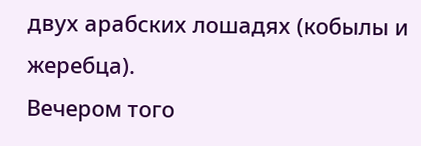двух арабских лошадях (кобылы и жеребца).
Вечером того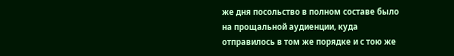же дня посольство в полном составе было на прощальной аудиенции, куда отправилось в том же порядке и с тою же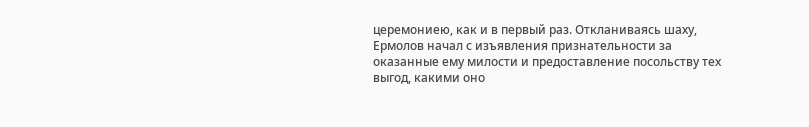церемониею, как и в первый раз. Откланиваясь шаху, Ермолов начал с изъявления признательности за оказанные ему милости и предоставление посольству тех выгод, какими оно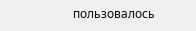пользовалось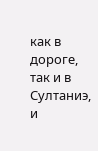как в дороге, так и в Султаниэ, и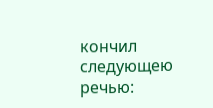кончил следующею речью: